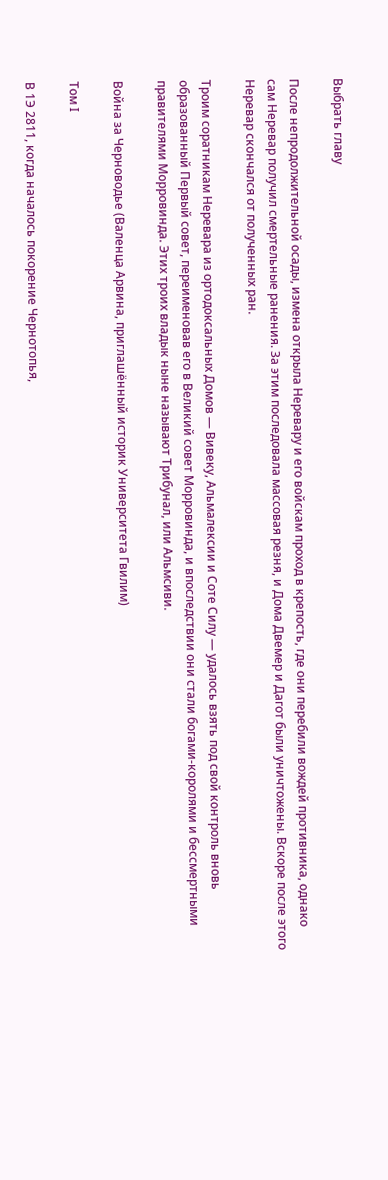Выбрать главу

После непродолжительной осады, измена открыла Неревару и его войскам проход в крепость, где они перебили вождей противника, однако сам Неревар получил смертельные ранения. За этим последовала массовая резня, и Дома Двемер и Дагот были уничтожены. Вскоре после этого Неревар скончался от полученных ран.

Троим соратникам Неревара из ортодоксальных Домов — Вивеку, Альмалексии и Соте Силу — удалось взять под свой контроль вновь образованный Первый совет, переименовав его в Великий совет Морровинда, и впоследствии они стали богами-королями и бессмертными правителями Морровинда. Этих троих владык ныне называют Трибунал, или Альмсиви.

Война за Черноводье (Валенца Арвина, приглашённый историк Университета Гвилим)

Том I

В 1Э 2811, когда началось покорение Чернотопья,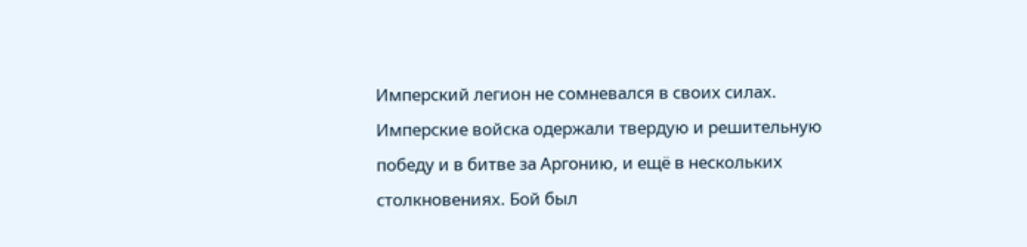Имперский легион не сомневался в своих силах. Имперские войска одержали твердую и решительную победу и в битве за Аргонию, и ещё в нескольких столкновениях. Бой был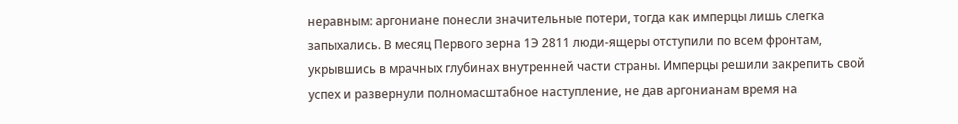неравным: аргониане понесли значительные потери, тогда как имперцы лишь слегка запыхались. В месяц Первого зерна 1Э 2811 люди-ящеры отступили по всем фронтам, укрывшись в мрачных глубинах внутренней части страны. Имперцы решили закрепить свой успех и развернули полномасштабное наступление, не дав аргонианам время на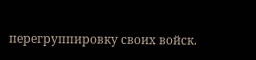перегруппировку своих войск.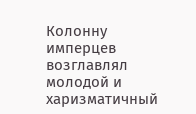Колонну имперцев возглавлял молодой и харизматичный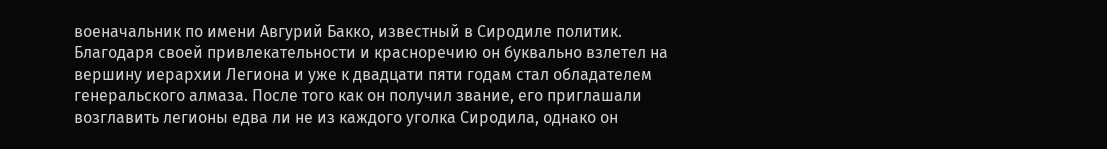военачальник по имени Авгурий Бакко, известный в Сиродиле политик. Благодаря своей привлекательности и красноречию он буквально взлетел на вершину иерархии Легиона и уже к двадцати пяти годам стал обладателем генеральского алмаза. После того как он получил звание, его приглашали возглавить легионы едва ли не из каждого уголка Сиродила, однако он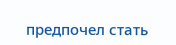предпочел стать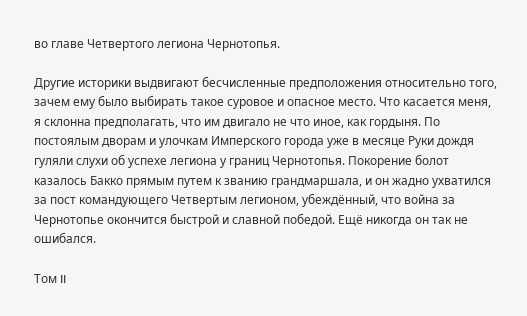во главе Четвертого легиона Чернотопья.

Другие историки выдвигают бесчисленные предположения относительно того, зачем ему было выбирать такое суровое и опасное место. Что касается меня, я склонна предполагать, что им двигало не что иное, как гордыня. По постоялым дворам и улочкам Имперского города уже в месяце Руки дождя гуляли слухи об успехе легиона у границ Чернотопья. Покорение болот казалось Бакко прямым путем к званию грандмаршала, и он жадно ухватился за пост командующего Четвертым легионом, убеждённый, что война за Чернотопье окончится быстрой и славной победой. Ещё никогда он так не ошибался.

Том II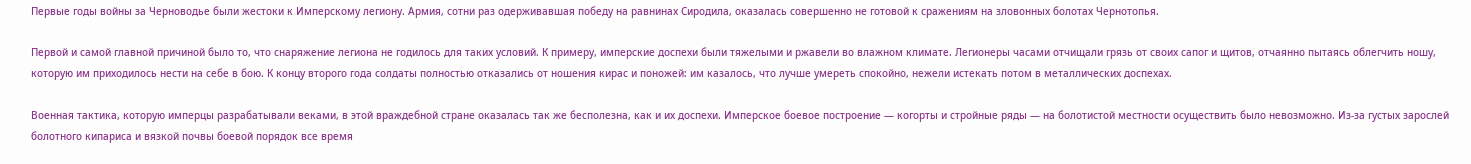Первые годы войны за Черноводье были жестоки к Имперскому легиону. Армия, сотни раз одерживавшая победу на равнинах Сиродила, оказалась совершенно не готовой к сражениям на зловонных болотах Чернотопья.

Первой и самой главной причиной было то, что снаряжение легиона не годилось для таких условий. К примеру, имперские доспехи были тяжелыми и ржавели во влажном климате. Легионеры часами отчищали грязь от своих сапог и щитов, отчаянно пытаясь облегчить ношу, которую им приходилось нести на себе в бою. К концу второго года солдаты полностью отказались от ношения кирас и поножей: им казалось, что лучше умереть спокойно, нежели истекать потом в металлических доспехах.

Военная тактика, которую имперцы разрабатывали веками, в этой враждебной стране оказалась так же бесполезна, как и их доспехи. Имперское боевое построение — когорты и стройные ряды — на болотистой местности осуществить было невозможно. Из-за густых зарослей болотного кипариса и вязкой почвы боевой порядок все время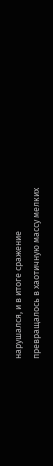нарушался, и в итоге сражение превращалось в хаотичную массу мелких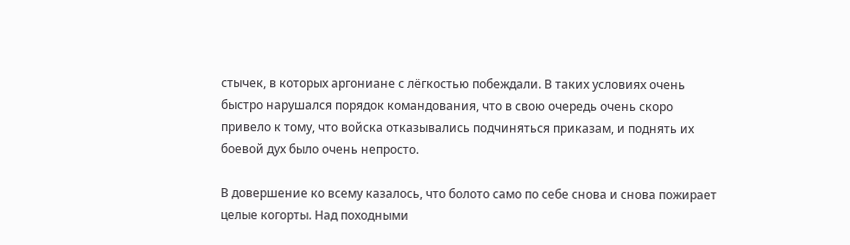стычек, в которых аргониане с лёгкостью побеждали. В таких условиях очень быстро нарушался порядок командования, что в свою очередь очень скоро привело к тому, что войска отказывались подчиняться приказам, и поднять их боевой дух было очень непросто.

В довершение ко всему казалось, что болото само по себе снова и снова пожирает целые когорты. Над походными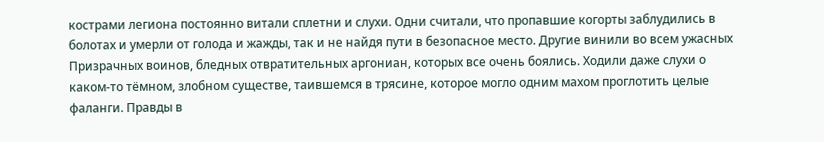кострами легиона постоянно витали сплетни и слухи. Одни считали, что пропавшие когорты заблудились в болотах и умерли от голода и жажды, так и не найдя пути в безопасное место. Другие винили во всем ужасных Призрачных воинов, бледных отвратительных аргониан, которых все очень боялись. Ходили даже слухи о каком-то тёмном, злобном существе, таившемся в трясине, которое могло одним махом проглотить целые фаланги. Правды в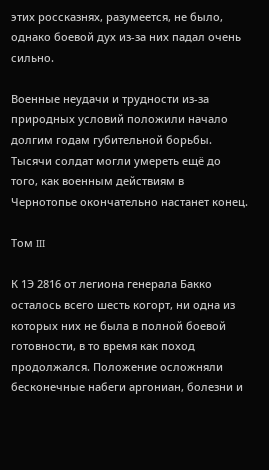этих россказнях, разумеется, не было, однако боевой дух из-за них падал очень сильно.

Военные неудачи и трудности из-за природных условий положили начало долгим годам губительной борьбы. Тысячи солдат могли умереть ещё до того, как военным действиям в Чернотопье окончательно настанет конец.

Том III

К 1Э 2816 от легиона генерала Бакко осталось всего шесть когорт, ни одна из которых них не была в полной боевой готовности, в то время как поход продолжался. Положение осложняли бесконечные набеги аргониан, болезни и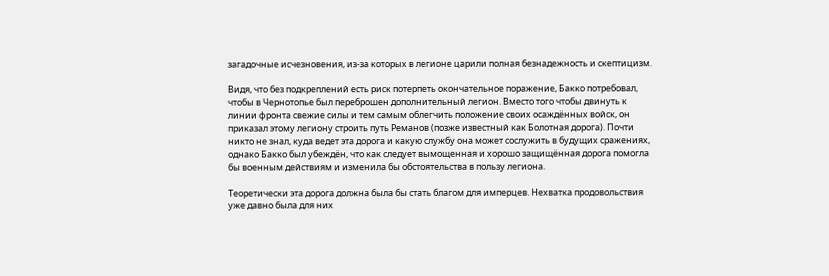загадочные исчезновения, из-за которых в легионе царили полная безнадежность и скептицизм.

Видя, что без подкреплений есть риск потерпеть окончательное поражение, Бакко потребовал, чтобы в Чернотопье был переброшен дополнительный легион. Вместо того чтобы двинуть к линии фронта свежие силы и тем самым облегчить положение своих осаждённых войск, он приказал этому легиону строить путь Реманов (позже известный как Болотная дорога). Почти никто не знал, куда ведет эта дорога и какую службу она может сослужить в будущих сражениях, однако Бакко был убеждён, что как следует вымощенная и хорошо защищённая дорога помогла бы военным действиям и изменила бы обстоятельства в пользу легиона.

Теоретически эта дорога должна была бы стать благом для имперцев. Нехватка продовольствия уже давно была для них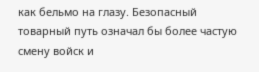как бельмо на глазу. Безопасный товарный путь означал бы более частую смену войск и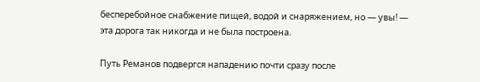бесперебойное снабжение пищей, водой и снаряжением, но — увы! — эта дорога так никогда и не была построена.

Путь Реманов подвергся нападению почти сразу после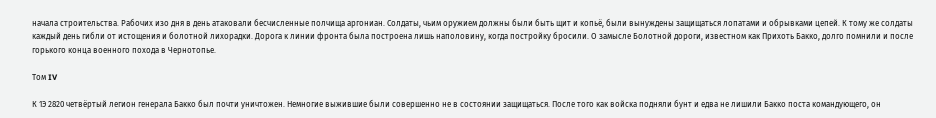начала строительства. Рабочих изо дня в день атаковали бесчисленные полчища аргониан. Солдаты, чьим оружием должны были быть щит и копьё, были вынуждены защищаться лопатами и обрывками цепей. К тому же солдаты каждый день гибли от истощения и болотной лихорадки. Дорога к линии фронта была построена лишь наполовину, когда постройку бросили. О замысле Болотной дороги, известном как Прихоть Бакко, долго помнили и после горького конца военного похода в Чернотопье.

Том IV

К 1Э 2820 четвёртый легион генерала Бакко был почти уничтожен. Немногие выжившие были совершенно не в состоянии защищаться. После того как войска подняли бунт и едва не лишили Бакко поста командующего, он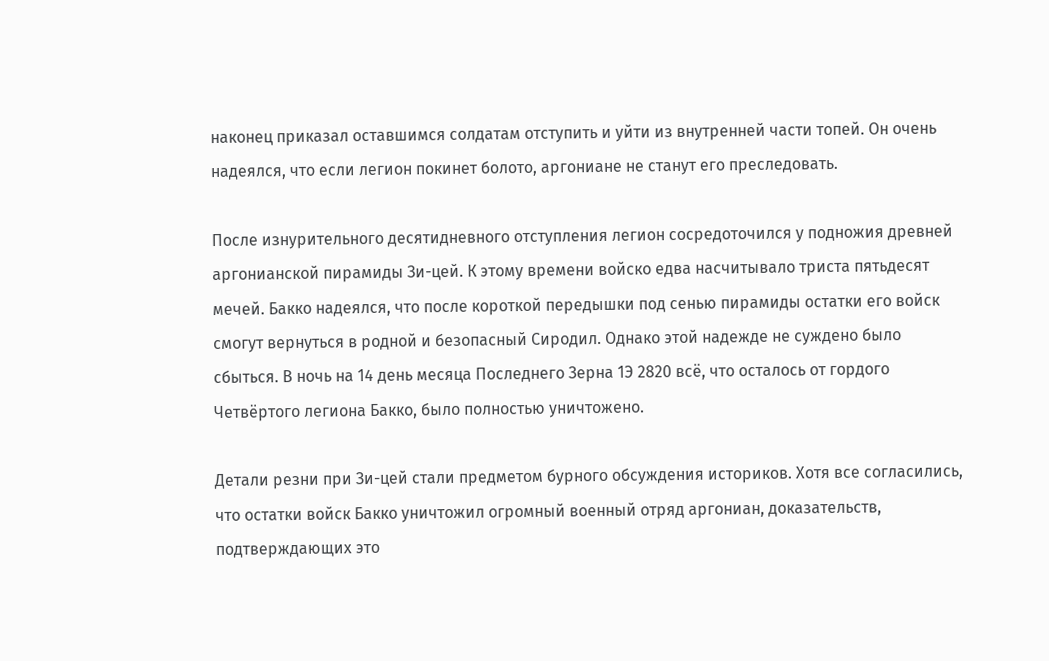наконец приказал оставшимся солдатам отступить и уйти из внутренней части топей. Он очень надеялся, что если легион покинет болото, аргониане не станут его преследовать.

После изнурительного десятидневного отступления легион сосредоточился у подножия древней аргонианской пирамиды Зи-цей. К этому времени войско едва насчитывало триста пятьдесят мечей. Бакко надеялся, что после короткой передышки под сенью пирамиды остатки его войск смогут вернуться в родной и безопасный Сиродил. Однако этой надежде не суждено было сбыться. В ночь на 14 день месяца Последнего Зерна 1Э 2820 всё, что осталось от гордого Четвёртого легиона Бакко, было полностью уничтожено.

Детали резни при Зи-цей стали предметом бурного обсуждения историков. Хотя все согласились, что остатки войск Бакко уничтожил огромный военный отряд аргониан, доказательств, подтверждающих это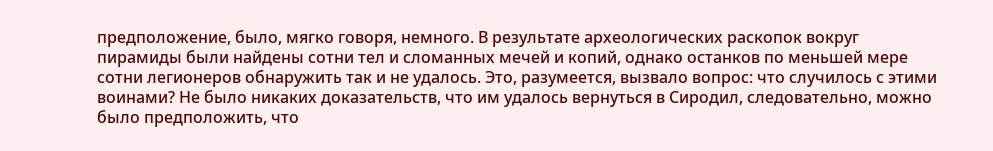предположение, было, мягко говоря, немного. В результате археологических раскопок вокруг пирамиды были найдены сотни тел и сломанных мечей и копий, однако останков по меньшей мере сотни легионеров обнаружить так и не удалось. Это, разумеется, вызвало вопрос: что случилось с этими воинами? Не было никаких доказательств, что им удалось вернуться в Сиродил, следовательно, можно было предположить, что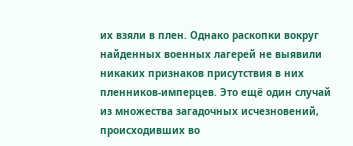их взяли в плен. Однако раскопки вокруг найденных военных лагерей не выявили никаких признаков присутствия в них пленников-имперцев. Это ещё один случай из множества загадочных исчезновений, происходивших во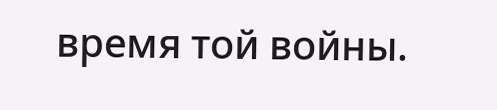время той войны.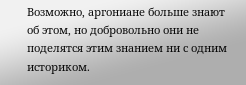Возможно, аргониане больше знают об этом, но добровольно они не поделятся этим знанием ни с одним историком.